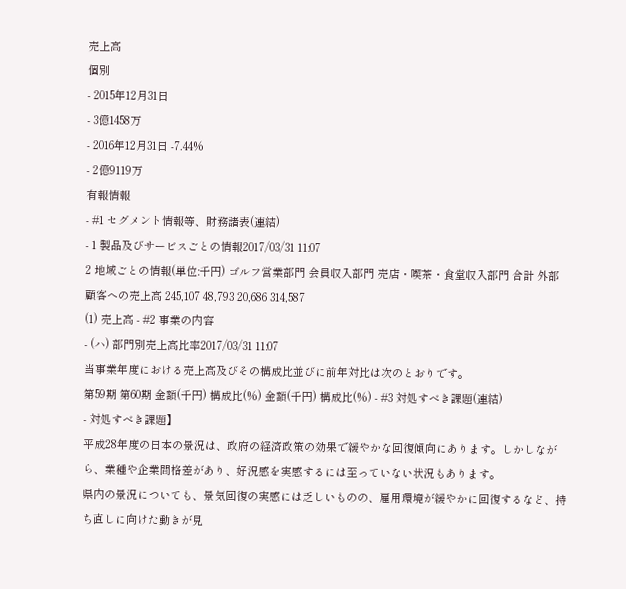売上高
個別
- 2015年12月31日
- 3億1458万
- 2016年12月31日 -7.44%
- 2億9119万
有報情報
- #1 セグメント情報等、財務諸表(連結)
- 1 製品及びサービスごとの情報2017/03/31 11:07
2 地域ごとの情報(単位:千円) ゴルフ営業部門 会員収入部門 売店・喫茶・食堂収入部門 合計 外部顧客への売上高 245,107 48,793 20,686 314,587
(1) 売上高 - #2 事業の内容
- (ハ) 部門別売上高比率2017/03/31 11:07
当事業年度における売上高及びその構成比並びに前年対比は次のとおりです。
第59期 第60期 金額(千円) 構成比(%) 金額(千円) 構成比(%) - #3 対処すべき課題(連結)
- 対処すべき課題】
平成28年度の日本の景況は、政府の経済政策の効果で緩やかな回復傾向にあります。しかしながら、業種や企業間格差があり、好況感を実感するには至っていない状況もあります。
県内の景況についても、景気回復の実感には乏しいものの、雇用環境が緩やかに回復するなど、持ち直しに向けた動きが見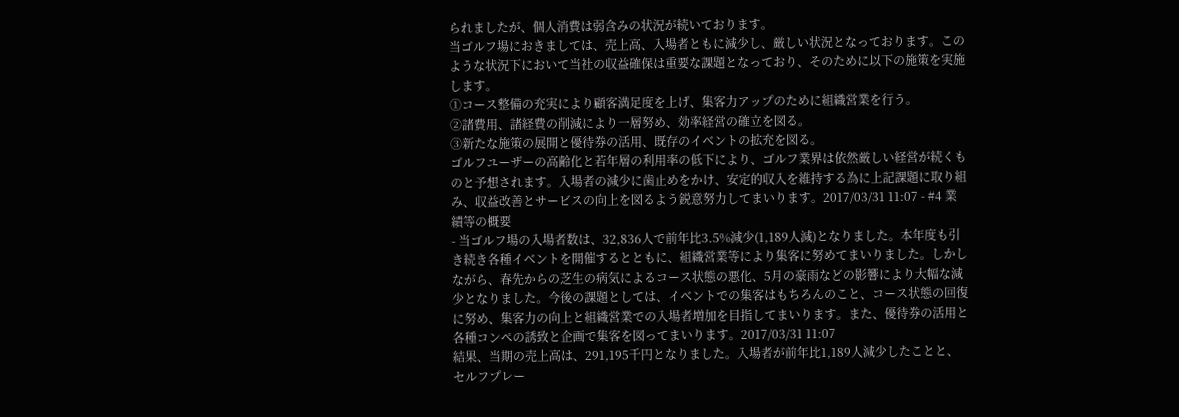られましたが、個人消費は弱含みの状況が続いております。
当ゴルフ場におきましては、売上高、入場者ともに減少し、厳しい状況となっております。このような状況下において当社の収益確保は重要な課題となっており、そのために以下の施策を実施します。
①コース整備の充実により顧客満足度を上げ、集客力アップのために組織営業を行う。
②諸費用、諸経費の削減により一層努め、効率経営の確立を図る。
③新たな施策の展開と優待券の活用、既存のイベントの拡充を図る。
ゴルフユーザーの高齢化と若年層の利用率の低下により、ゴルフ業界は依然厳しい経営が続くものと予想されます。入場者の減少に歯止めをかけ、安定的収入を維持する為に上記課題に取り組み、収益改善とサービスの向上を図るよう鋭意努力してまいります。2017/03/31 11:07 - #4 業績等の概要
- 当ゴルフ場の入場者数は、32,836人で前年比3.5%減少(1,189人減)となりました。本年度も引き続き各種イベントを開催するとともに、組織営業等により集客に努めてまいりました。しかしながら、春先からの芝生の病気によるコース状態の悪化、5月の豪雨などの影響により大幅な減少となりました。今後の課題としては、イベントでの集客はもちろんのこと、コース状態の回復に努め、集客力の向上と組織営業での入場者増加を目指してまいります。また、優待券の活用と各種コンペの誘致と企画で集客を図ってまいります。2017/03/31 11:07
結果、当期の売上高は、291,195千円となりました。入場者が前年比1,189人減少したことと、セルフプレー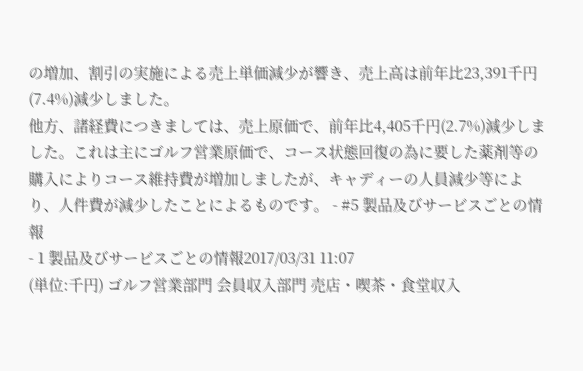の増加、割引の実施による売上単価減少が響き、売上高は前年比23,391千円(7.4%)減少しました。
他方、諸経費につきましては、売上原価で、前年比4,405千円(2.7%)減少しました。これは主にゴルフ営業原価で、コース状態回復の為に要した薬剤等の購入によりコース維持費が増加しましたが、キャディーの人員減少等により、人件費が減少したことによるものです。 - #5 製品及びサービスごとの情報
- 1 製品及びサービスごとの情報2017/03/31 11:07
(単位:千円) ゴルフ営業部門 会員収入部門 売店・喫茶・食堂収入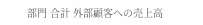部門 合計 外部顧客への売上高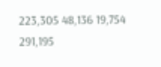223,305 48,136 19,754 291,195